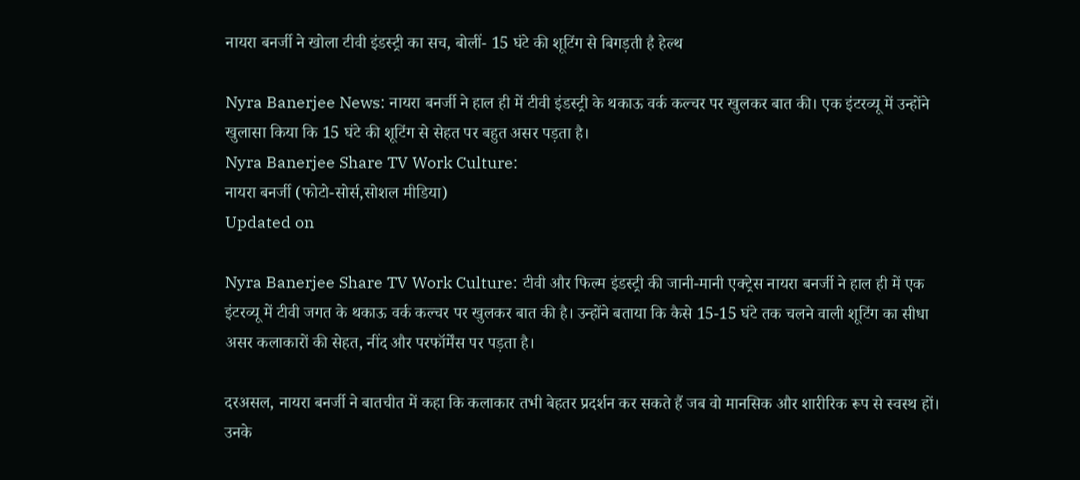नायरा बनर्जी ने खोला टीवी इंडस्ट्री का सच, बोलीं- 15 घंटे की शूटिंग से बिगड़ती है हेल्थ

Nyra Banerjee News: नायरा बनर्जी ने हाल ही में टीवी इंडस्ट्री के थकाऊ वर्क कल्चर पर खुलकर बात की। एक इंटरव्यू में उन्होंने खुलासा किया कि 15 घंटे की शूटिंग से सेहत पर बहुत असर पड़ता है।
Nyra Banerjee Share TV Work Culture:
नायरा बनर्जी (फोटो-सोर्स,सोशल मीडिया)
Updated on

Nyra Banerjee Share TV Work Culture: टीवी और फिल्म इंडस्ट्री की जानी-मानी एक्ट्रेस नायरा बनर्जी ने हाल ही में एक इंटरव्यू में टीवी जगत के थकाऊ वर्क कल्चर पर खुलकर बात की है। उन्होंने बताया कि कैसे 15-15 घंटे तक चलने वाली शूटिंग का सीधा असर कलाकारों की सेहत, नींद और परफॉर्मेंस पर पड़ता है।

दरअसल, नायरा बनर्जी ने बातचीत में कहा कि कलाकार तभी बेहतर प्रदर्शन कर सकते हैं जब वो मानसिक और शारीरिक रूप से स्वस्थ हों। उनके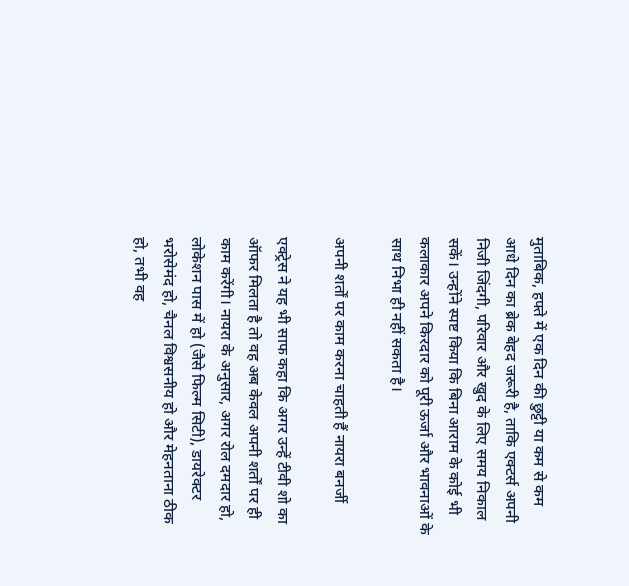मुताबिक, हफ्ते में एक दिन की छुट्टी या कम से कम आधे दिन का ब्रेक बेहद जरूरी है, ताकि एक्टर्स अपनी निजी जिंदगी, परिवार और खुद के लिए समय निकाल सकें। उन्होंने स्पष्ट किया कि बिना आराम के कोई भी कलाकार अपने किरदार को पूरी ऊर्जा और भावनाओं के साथ निभा ही नहीं सकता है।

अपनी शर्तों पर काम करना चाहती हैं नायरा बनर्जी

एक्ट्रेस ने यह भी साफ कहा कि अगर उन्हें टीवी शो का ऑफर मिलता है तो वह अब केवल अपनी शर्तों पर ही काम करेंगी। नायरा के अनुसार, अगर रोल दमदार हो, लोकेशन पास में हो (जैसे फिल्म सिटी), डायरेक्टर भरोसेमंद हो, चैनल विश्वसनीय हो और मेहनताना ठीक हो, तभी वह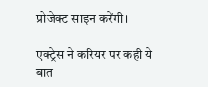प्रोजेक्ट साइन करेंगी।

एक्ट्रेस ने करियर पर कही ये बात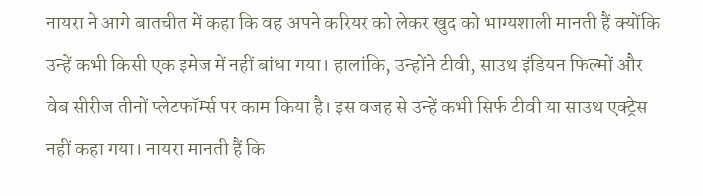नायरा ने आगे बातचीत में कहा कि वह अपने करियर को लेकर खुद को भाग्यशाली मानती हैं क्योंकि उन्हें कभी किसी एक इमेज में नहीं बांधा गया। हालांकि, उन्होंने टीवी, साउथ इंडियन फिल्मों और वेब सीरीज तीनों प्लेटफॉर्म्स पर काम किया है। इस वजह से उन्हें कभी सिर्फ टीवी या साउथ एक्ट्रेस नहीं कहा गया। नायरा मानती हैं कि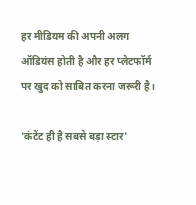हर मीडियम की अपनी अलग ऑडियंस होती है और हर प्लेटफॉर्म पर खुद को साबित करना जरूरी है।

'कंटेंट ही है सबसे बड़ा स्टार'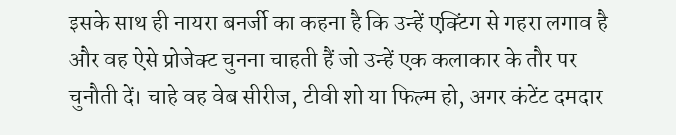इसके साथ ही नायरा बनर्जी का कहना है कि उन्हें एक्टिंग से गहरा लगाव है और वह ऐसे प्रोजेक्ट चुनना चाहती हैं जो उन्हें एक कलाकार के तौर पर चुनौती दें। चाहे वह वेब सीरीज, टीवी शो या फिल्म हो, अगर कंटेंट दमदार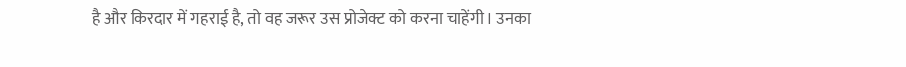है और किरदार में गहराई है, तो वह जरूर उस प्रोजेक्ट को करना चाहेंगी। उनका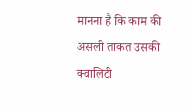मानना है कि काम की असली ताकत उसकी क्वालिटी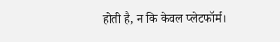होती है, न कि केवल प्लेटफॉर्म।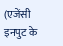(एजेंसी इनपुट के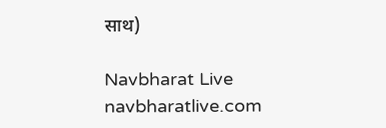साथ)

Navbharat Live
navbharatlive.com